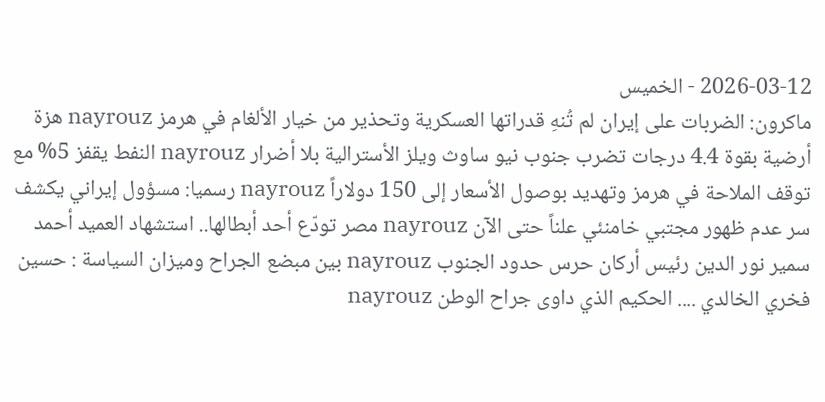2026-03-12 - الخميس
ماكرون: الضربات على إيران لم تُنهِ قدراتها العسكرية وتحذير من خيار الألغام في هرمز nayrouz هزة أرضية بقوة 4.4 درجات تضرب جنوب نيو ساوث ويلز الأسترالية بلا أضرار nayrouz النفط يقفز 5% مع توقف الملاحة في هرمز وتهديد بوصول الأسعار إلى 150 دولاراً nayrouz رسميا: مسؤول إيراني يكشف سر عدم ظهور مجتبي خامنئي علناً حتى الآن nayrouz مصر تودّع أحد أبطالها.. استشهاد العميد أحمد سمير نور الدين رئيس أركان حرس حدود الجنوب nayrouz بين مبضع الجراح وميزان السياسة : حسين فخري الخالدي .... الحكيم الذي داوى جراح الوطن nayrouz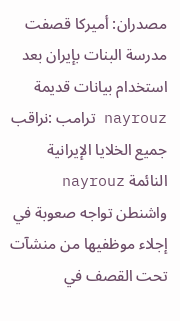مصدران: أميركا قصفت مدرسة البنات بإيران بعد استخدام بيانات قديمة nayrouz ترامب :نراقب جميع الخلايا الإيرانية النائمة nayrouz واشنطن تواجه صعوبة في إجلاء موظفيها من منشآت تحت القصف في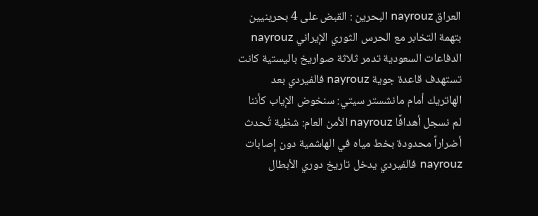العراق nayrouz البحرين : القبض على 4 بحرينيين بتهمة التخابر مع الحرس الثوري الإيراني nayrouz الدفاعات السعودية تدمر ثلاثة صواريخ باليستية كانت تستهدف قاعدة جوية nayrouz فالفيردي بعد الهاتريك أمام مانشستر سيتي: سنخوض الإياب كأننا لم نسجل أهدافًا nayrouz الأمن العام: شظية تُحدث أضراراً محدودة بخط مياه في الهاشمية دون إصابات nayrouz فالفيردي يدخل تاريخ دوري الأبطال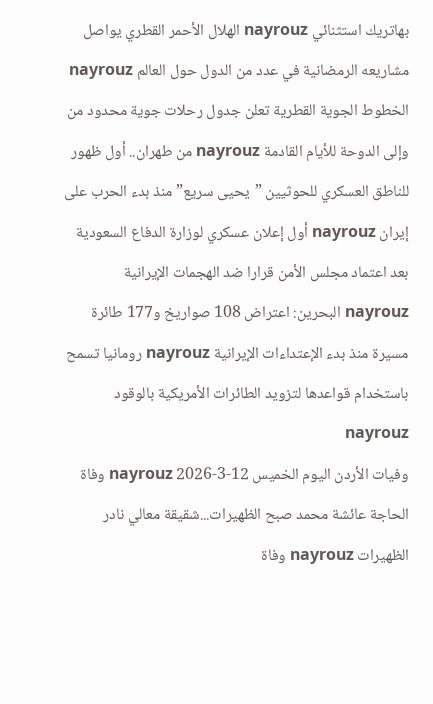بهاتريك استثنائي nayrouz الهلال الأحمر القطري يواصل مشاريعه الرمضانية في عدد من الدول حول العالم nayrouz الخطوط الجوية القطرية تعلن جدول رحلات جوية محدود من وإلى الدوحة للأيام القادمة nayrouz من طهران.. أول ظهور للناطق العسكري للحوثيين ”يحيى سريع” منذ بدء الحرب على إيران nayrouz أول إعلان عسكري لوزارة الدفاع السعودية بعد اعتماد مجلس الأمن قرارا ضد الهجمات الإيرانية nayrouz البحرين: اعتراض 108 صواريخ و177 طائرة مسيرة منذ بدء الإعتداءات الإيرانية nayrouz رومانيا تسمح باستخدام قواعدها لتزويد الطائرات الأمريكية بالوقود nayrouz
وفيات الأردن اليوم الخميس 12-3-2026 nayrouz وفاة الحاجة عائشة محمد صبح الظهيرات...شقيقة معالي نادر الظهيرات nayrouz وفاة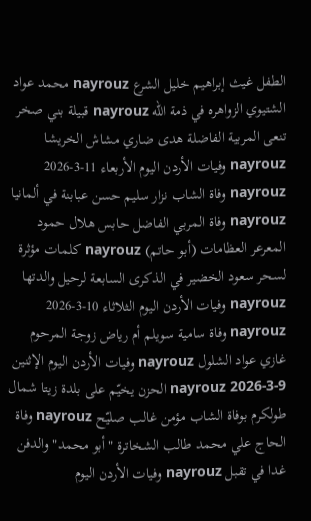الطفل غيث إبراهيم خليل الشرع nayrouz محمد عواد الشتيوي الزواهره في ذمة الله nayrouz قبيلة بني صخر تنعى المربية الفاضلة هدى ضاري مشاش الخريشا nayrouz وفيات الأردن اليوم الأربعاء 11-3-2026 nayrouz وفاة الشاب نزار سليم حسن عبابنة في ألمانيا nayrouz وفاة المربي الفاضل حابس هلال حمود المعرعر العظامات (أبو حاتم) nayrouz كلمات مؤثرة لسحر سعود الخضير في الذكرى السابعة لرحيل والدتها nayrouz وفيات الأردن اليوم الثلاثاء 10-3-2026 nayrouz وفاة سامية سويلم أم رياض زوجة المرحوم غازي عواد الشلول nayrouz وفيات الأردن اليوم الإثنين 9-3-2026 nayrouz الحزن يخيّم على بلدة زيتا شمال طولكرم بوفاة الشاب مؤمن غالب صليّح nayrouz وفاة الحاج علي محمد طالب الشخاترة "أبو محمد" والدفن غدا في تقبل nayrouz وفيات الأردن اليوم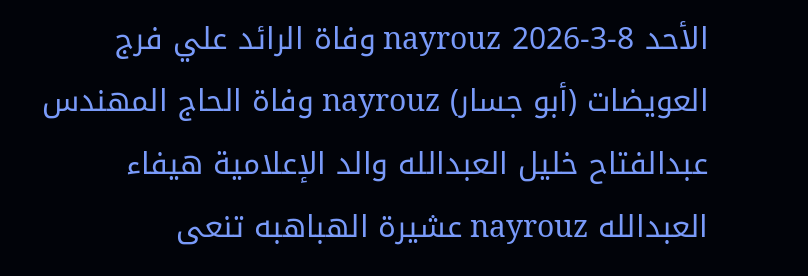الأحد 8-3-2026 nayrouz وفاة الرائد علي فرج العويضات (أبو جسار) nayrouz وفاة الحاج المهندس عبدالفتاح خليل العبدالله والد الإعلامية هيفاء العبدالله nayrouz عشيرة الهباهبه تنعى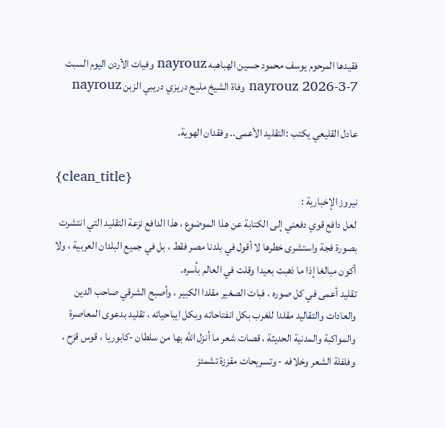فقيدها المرحوم يوسف محمود حسين الهباهبه nayrouz وفيات الأردن اليوم السبت 7-3-2026 nayrouz وفاة الشيخ مليح دريزي دريبي الزبن nayrouz

عادل القليعي يكتب :التقليد الأعمى.. وفقدان الهوية.

{clean_title}
نيروز الإخبارية :
لعل دافع قوي دفعني إلى الكتابة عن هذا الموضوع ، هذا الدافع نزعة التقليد التي انتشرت بصورة فجة واستشرى خطرها لا أقول في بلدنا مصر فقط ، بل في جميع البلدان العربية ، ولا أكون مبالغا إذا ما ذهبت بعيدا وقلت في العالم بأسره.
تقليد أعمى في كل صوره ، فبات الصغير مقلدا الكبير ، وأصبح الشرقي صاحب الدين والعادات والتقاليد مقلدا للغرب بكل انفتاحاته وبكل ايباحياته ، تقليد بدعوى المعاصرة والمواكبة والمدنية الحديثة ، قصات شعر ما أنزل الله بها من سلطان -كابوريا ، قوس قزح ، وفلفلة الشعر وخلافه - وتسريحات مقززة تشمئز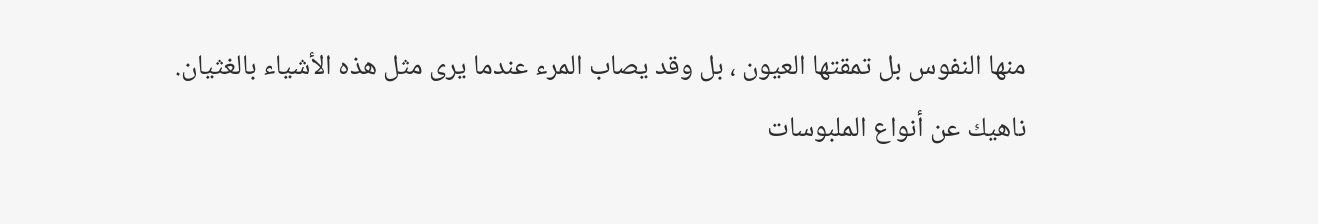منها النفوس بل تمقتها العيون ، بل وقد يصاب المرء عندما يرى مثل هذه الأشياء بالغثيان.
ناهيك عن أنواع الملبوسات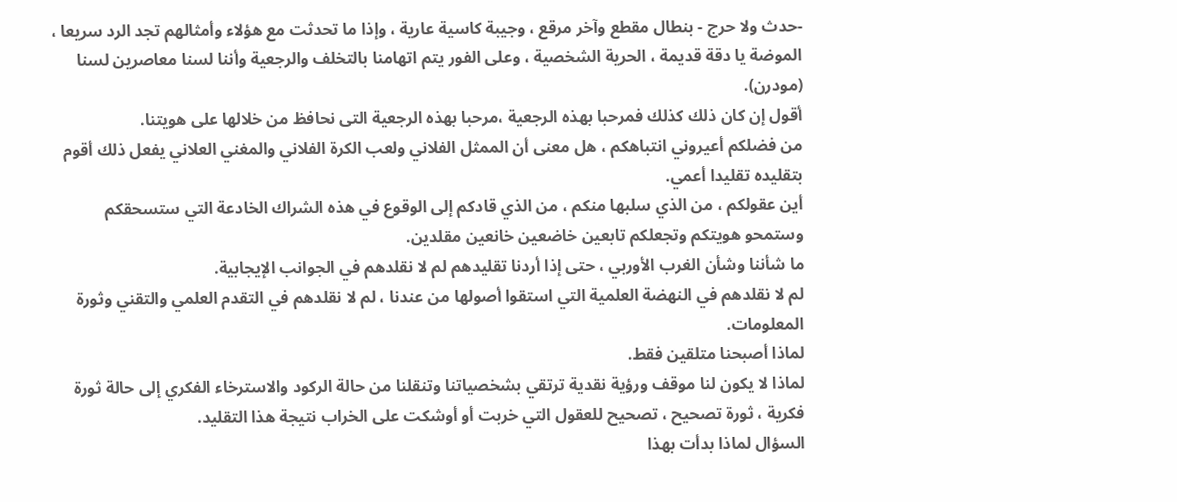-حدث ولا حرج - بنطال مقطع وآخر مرقع ، وجيبة كاسية عارية ، وإذا ما تحدثت مع هؤلاء وأمثالهم تجد الرد سريعا ، الموضة يا دقة قديمة ، الحرية الشخصية ، وعلى الفور يتم اتهامنا بالتخلف والرجعية وأننا لسنا معاصرين لسنا (مودرن).
أقول إن كان ذلك كذلك فمرحبا بهذه الرجعية ،مرحبا بهذه الرجعية التى نحافظ من خلالها على هويتنا.
من فضلكم أعيروني انتباهكم ، هل معنى أن الممثل الفلاني ولعب الكرة الفلاني والمغني العلاني يفعل ذلك أقوم بتقليده تقليدا أعمي.
أين عقولكم ، من الذي سلبها منكم ، من الذي قادكم إلى الوقوع في هذه الشراك الخادعة التي ستسحقكم وستمحو هويتكم وتجعلكم تابعين خاضعين خانعين مقلدين.
ما شأننا وشأن الغرب الأوربي ، حتى إذا أردنا تقليدهم لم لا نقلدهم في الجوانب الإيجابية.
لم لا نقلدهم في النهضة العلمية التي استقوا أصولها من عندنا ، لم لا نقلدهم في التقدم العلمي والتقني وثورة المعلومات.
لماذا أصبحنا متلقين فقط.
لماذا لا يكون لنا موقف ورؤية نقدية ترتقي بشخصياتنا وتنقلنا من حالة الركود والاسترخاء الفكري إلى حالة ثورة فكرية ، ثورة تصحيح ، تصحيح للعقول التي خربت أو أوشكت على الخراب نتيجة هذا التقليد.
السؤال لماذا بدأت بهذا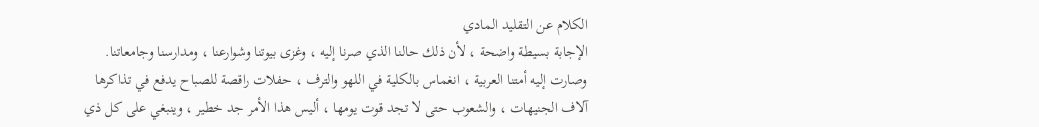الكلام عن التقليد المادي
الإجابة بسيطة واضحة ، لأن ذلك حالنا الذي صرنا إليه ، وغزى بيوتنا وشوارعنا ، ومدارسنا وجامعاتنا.
وصارت إليه أمتنا العربية ، انغماس بالكلية في اللهو والترف ، حفلات راقصة للصباح يدفع في تذاكرها آلاف الجنيهات ، والشعوب حتى لا تجد قوت يومها ، أليس هذا الأمر جد خطير ، وينبغي على كل ذي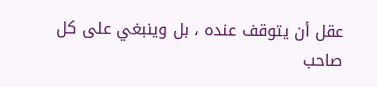عقل أن يتوقف عنده ، بل وينبغي على كل صاحب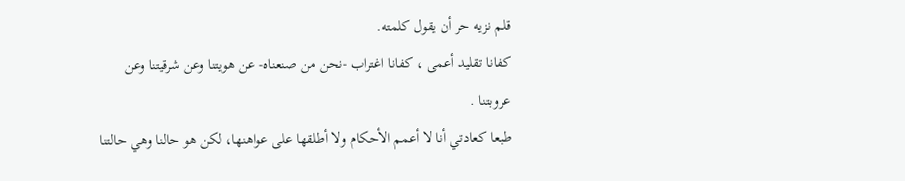قلم نزيه حر أن يقول كلمته.
كفانا تقليد أعمى ، كفانا اغتراب -نحن من صنعناه- عن هويتنا وعن شرقيتنا وعن عروبتنا .
طبعا كعادتي أنا لا أعمم الأحكام ولا أطلقها على عواهنها، لكن هو حالنا وهي حالتنا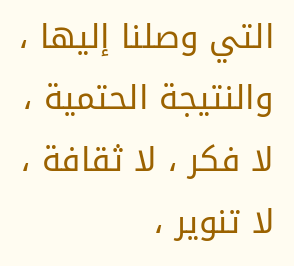التي وصلنا إليها ، والنتيجة الحتمية ، لا فكر ، لا ثقافة ، لا تنوير ،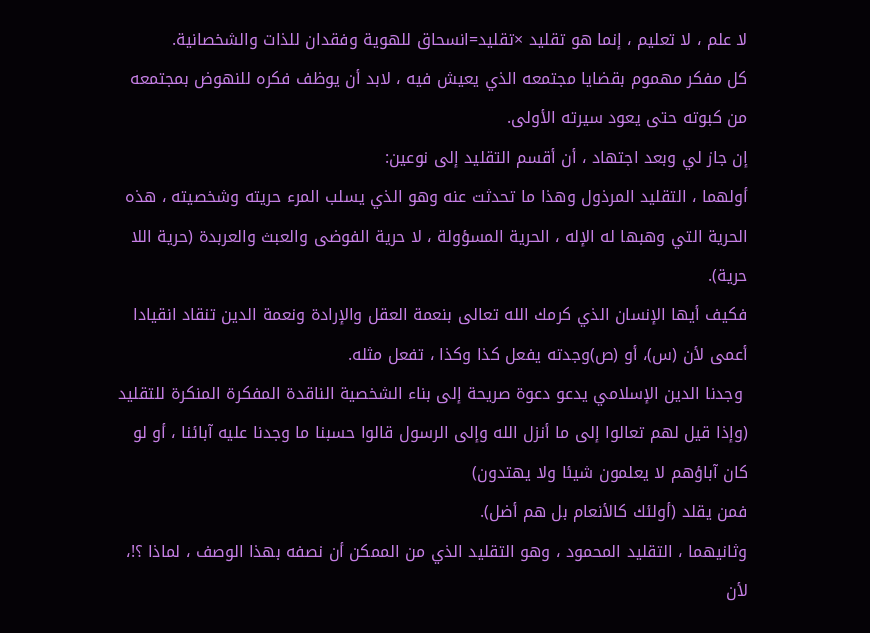لا علم ، لا تعليم ، إنما هو تقليد ×تقليد=انسحاق للهوية وفقدان للذات والشخصانية.
كل مفكر مهموم بقضايا مجتمعه الذي يعيش فيه ، لابد أن يوظف فكره للنهوض بمجتمعه من كبوته حتى يعود سيرته الأولى.
إن جاز لي وبعد اجتهاد ، أن أقسم التقليد إلى نوعين:
أولهما ، التقليد المرذول وهذا ما تحدثت عنه وهو الذي يسلب المرء حريته وشخصيته ، هذه الحرية التي وهبها له الإله ، الحرية المسؤولة ، لا حرية الفوضى والعبث والعربدة (حرية اللا حرية).
فكيف أيها الإنسان الذي كرمك الله تعالى بنعمة العقل والإرادة ونعمة الدين تنقاد انقيادا أعمى لأن (س)، أو (ص)وجدته يفعل كذا وكذا ، تفعل مثله.
 وجدنا الدين الإسلامي يدعو دعوة صريحة إلى بناء الشخصية الناقدة المفكرة المنكرة للتقليد (وإذا قيل لهم تعالوا إلى ما أنزل الله وإلى الرسول قالوا حسبنا ما وجدنا عليه آبائنا ، أو لو كان آباؤهم لا يعلمون شيئا ولا يهتدون)
فمن يقلد (أولئك كالأنعام بل هم أضل).
وثانيهما ، التقليد المحمود ، وهو التقليد الذي من الممكن أن نصفه بهذا الوصف ، لماذا ؟!، لأن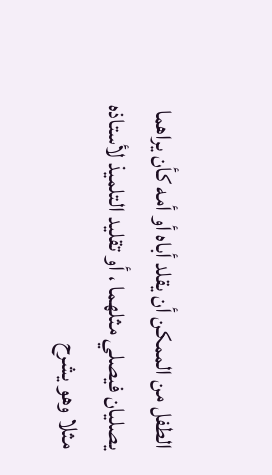الطفل من الممكن أن يقلد أباه أو أمه كأن يراهما يصليان فيصلي مثلهما ، أو تقليد التلميذ لأستاذه مثلا وهو يشرح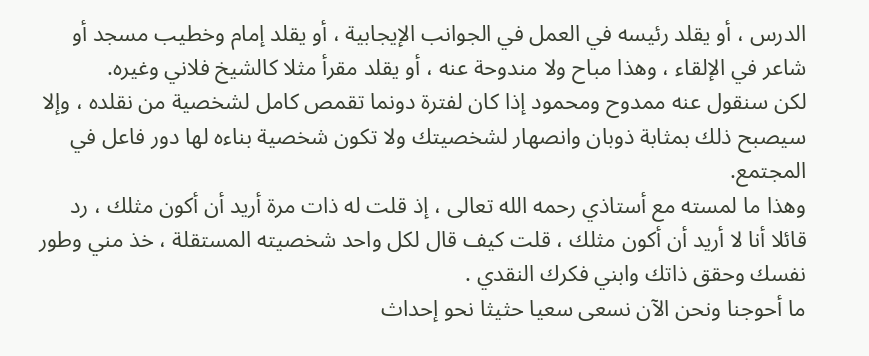الدرس ، أو يقلد رئيسه في العمل في الجوانب الإيجابية ، أو يقلد إمام وخطيب مسجد أو شاعر في الإلقاء ، وهذا مباح ولا مندوحة عنه ، أو يقلد مقرأ مثلا كالشيخ فلاني وغيره.
لكن سنقول عنه ممدوح ومحمود إذا كان لفترة دونما تقمص كامل لشخصية من نقلده ، وإلا سيصبح ذلك بمثابة ذوبان وانصهار لشخصيتك ولا تكون شخصية بناءه لها دور فاعل في المجتمع.
وهذا ما لمسته مع أستاذي رحمه الله تعالى ، إذ قلت له ذات مرة أريد أن أكون مثلك ، رد قائلا أنا لا أريد أن أكون مثلك ، قلت كيف قال لكل واحد شخصيته المستقلة ، خذ مني وطور نفسك وحقق ذاتك وابني فكرك النقدي .
ما أحوجنا ونحن الآن نسعى سعيا حثيثا نحو إحداث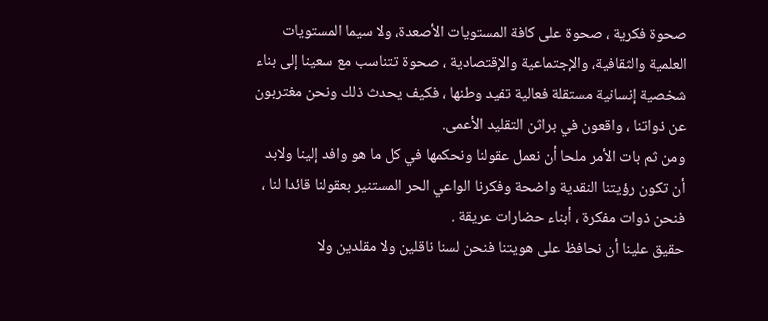صحوة فكرية ، صحوة على كافة المستويات الأصعدة، ولا سيما المستويات العلمية والثقافية، والإجتماعية والإقتصادية ، صحوة تتناسب مع سعينا إلى بناء شخصية إنسانية مستقلة فعالية تفيد وطنها ، فكيف يحدث ذلك ونحن مغتربون عن ذواتنا ، واقعون في براثن التقليد الأعمى.
ومن ثم بات الأمر ملحا أن نعمل عقولنا ونحكمها في كل ما هو وافد إلينا ولابد أن تكون رؤيتنا النقدية واضحة وفكرنا الواعي الحر المستنير بعقولنا قائدا لنا ، فنحن ذوات مفكرة ، أبناء حضارات عريقة .
حقيق علينا أن نحافظ على هويتنا فنحن لسنا ناقلين ولا مقلدين ولا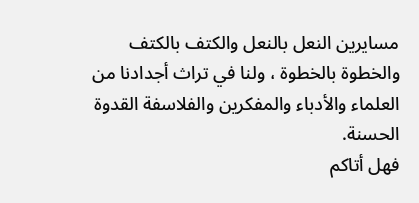مسايرين النعل بالنعل والكتف بالكتف والخطوة بالخطوة ، ولنا في تراث أجدادنا من العلماء والأدباء والمفكرين والفلاسفة القدوة الحسنة.
فهل أتاكم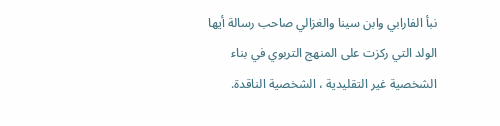نبأ الفارابي وابن سينا والغزالي صاحب رسالة أيها الولد التي ركزت على المنهج التربوي في بناء الشخصية غير التقليدية ، الشخصية الناقدة.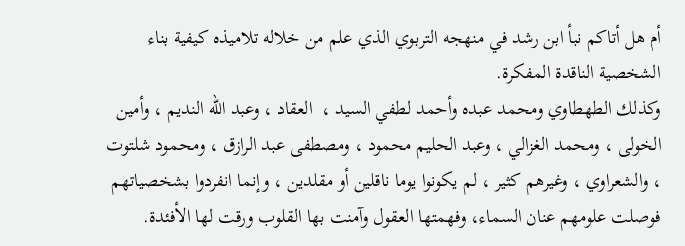أم هل أتاكم نبأ ابن رشد في منهجه التربوي الذي علم من خلاله تلاميذه كيفية بناء الشخصية الناقدة المفكرة.
وكذلك الطهطاوي ومحمد عبده وأحمد لطفي السيد ،  العقاد ، وعبد الله النديم ، وأمين الخولى ، ومحمد الغزالي ، وعبد الحليم محمود ، ومصطفى عبد الرازق ، ومحمود شلتوت ، والشعراوي ، وغيرهم كثير ، لم يكونوا يوما ناقلين أو مقلدين ، وإنما انفردوا بشخصياتهم فوصلت علومهم عنان السماء، وفهمتها العقول وآمنت بها القلوب ورقت لها الأفئدة.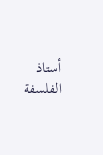أستاذ الفلسفة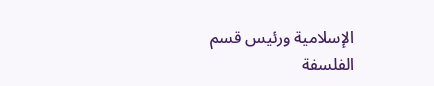الإسلامية ورئيس قسم الفلسفة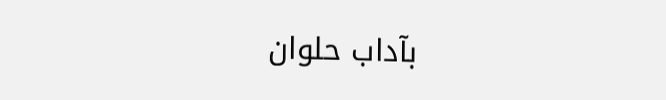بآداب حلوان